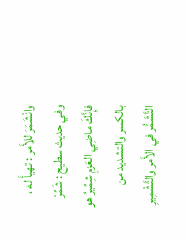وانْشَمَرَ للأَمر : تهيأَ له ، وفي حديث سطيح : شَمِّرْ فإِنَّكَ ماضِي العَزمِ شِمِّيرُ هو بالكسر والتشديد من التَّشَمُّر في الأَمر والتَّشْمِيرِ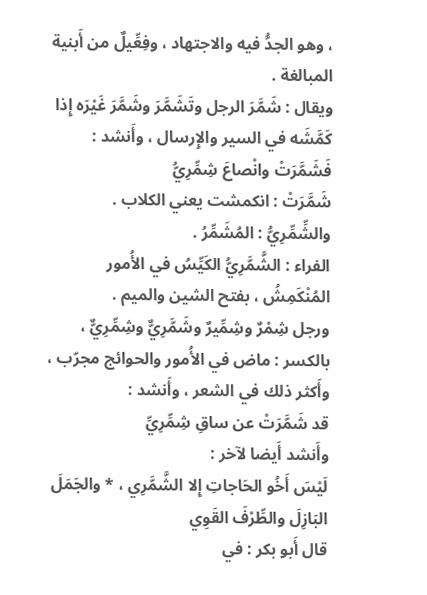، وهو الجدُّ فيه والاجتهاد ، وفِعِّيلٌ من أَبنية المبالغة .
ويقال : شَمَّرَ الرجل وتَشَمَّرَ وشَمَّرَ غَيْرَه إِذا كَمَّشَه في السير والإِرسال ، وأَنشد :
فَشَمَّرَتْ وانْصاعَ شِمِّرِيُّ
شَمَّرَتْ : انكمشت يعني الكلاب .
والشِّمِّرِيُّ : المُشَمِّرُ .
الفراء : الشَّمَّرِيُّ الكَيِّسُ في الأُمور المُنْكَمِشُ ، بفتح الشين والميم .
ورجل شِمْرٌ وشِمِّيرٌ وشَمَّرِيٌّ وشِمِّرِيٌّ ، بالكسر : ماض في الأُمور والحوائج مجرّب ، وأَكثر ذلك في الشعر ، وأَنشد :
قد شَمَّرَتْ عن ساقِ شِمِّرِيِّ
وأَنشد أَيضا لآخر :
لَيْسَ أَخُو الحَاجاتِ إِلا الشَّمَّرِي ، * والجَمَلَ البَازِلَ والطِّرْفَ القَوِي
قال أَبو بكر : في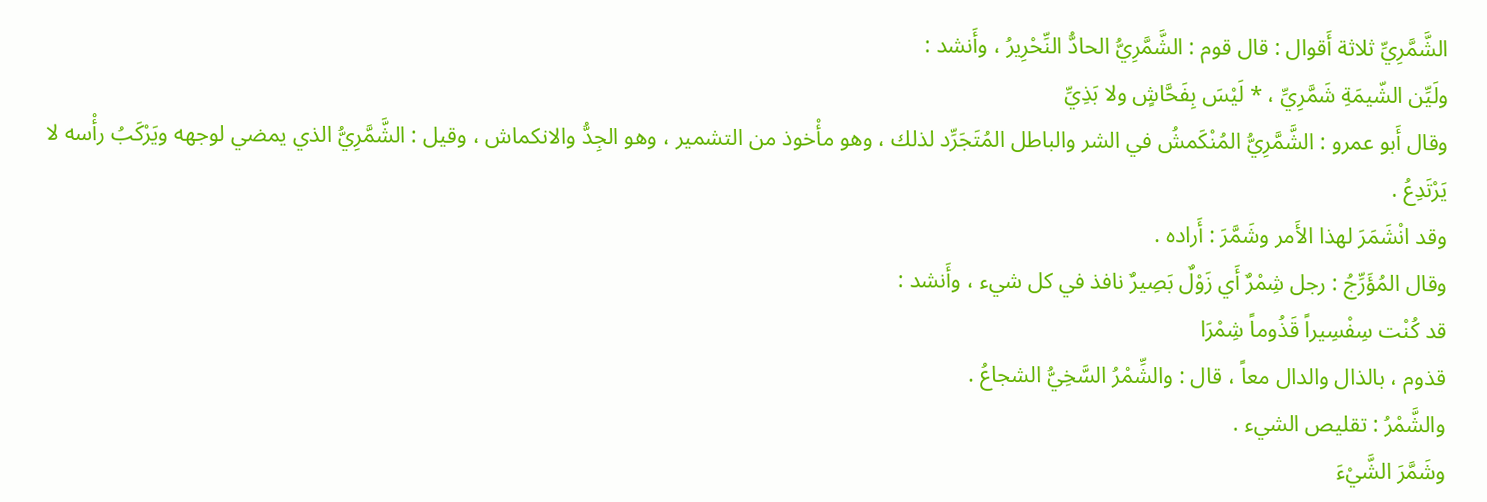الشَّمَّرِيِّ ثلاثة أَقوال : قال قوم : الشَّمَّرِيُّ الحادُّ النِّحْرِيرُ ، وأَنشد :
ولَيِّن الشّيمَةِ شَمَّرِيِّ ، * لَيْسَ بِفَحَّاشٍ ولا بَذِيِّ
وقال أَبو عمرو : الشَّمَّرِيُّ المُنْكَمشُ في الشر والباطل المُتَجَرِّد لذلك ، وهو مأْخوذ من التشمير ، وهو الجِدُّ والانكماش ، وقيل : الشَّمَّرِيُّ الذي يمضي لوجهه ويَرْكَبُ رأْسه لا يَرْتَدِعُ .
وقد انْشَمَرَ لهذا الأَمر وشَمَّرَ : أَراده .
وقال المُؤَرِّجُ : رجل شِمْرٌ أَي زَوْلٌ بَصِيرٌ نافذ في كل شيء ، وأَنشد :
قد كُنْت سِفْسِيراً قَذُوماً شِمْرَا
قذوم ، بالذال والدال معاً ، قال : والشِّمْرُ السَّخِيُّ الشجاعُ .
والشَّمْرُ : تقليص الشيء .
وشَمَّرَ الشَّيْءَ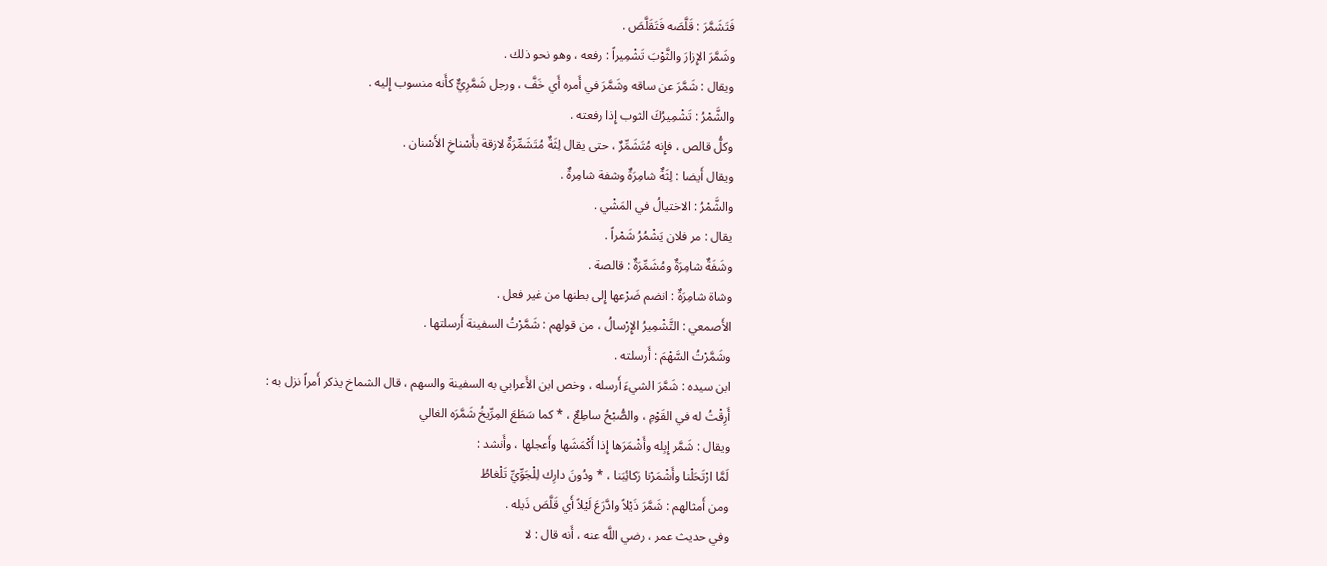فَتَشَمَّرَ : قَلَّصَه فَتَقَلَّصَ .
وشَمَّرَ الإِزارَ والثَّوْبَ تَشْمِيراً : رفعه ، وهو نحو ذلك .
ويقال : شَمَّرَ عن ساقه وشَمَّرَ في أَمره أَي خَفَّ ، ورجل شَمَّرِيٌّ كأَنه منسوب إِليه .
والشَّمْرُ : تَشْمِيرُكَ الثوب إِذا رفعته .
وكلُّ قالص ، فإِنه مُتَشَمِّرٌ ، حتى يقال لِثَةٌ مُتَشَمِّرَةٌ لازقة بأَسْناخِ الأَسْنان .
ويقال أَيضا : لِثَةٌ شامِرَةٌ وشفة شامِرةٌ .
والشَّمْرُ : الاختيالُ في المَشْي .
يقال : مر فلان يَشْمُرُ شَمْراً .
وشَفَةٌ شامِرَةٌ ومُشَمِّرَةٌ : قالصة .
وشاة شامِرَةٌ : انضم ضَرْعها إِلى بطنها من غير فعل .
الأَصمعي : التَّشْمِيرُ الإِرْسالُ ، من قولهم : شَمَّرْتُ السفينة أَرسلتها .
وشَمَّرْتُ السَّهْمَ : أَرسلته .
ابن سيده : شَمَّرَ الشيءَ أَرسله ، وخص ابن الأَعرابي به السفينة والسهم ، قال الشماخ يذكر أَمراً نزل به :
أَرِقْتُ له في القَوْمِ ، والصُّبْحُ ساطِعٌ ، * كما سَطَعَ المِرِّيخُ شَمَّرَه الغالي
ويقال : شَمَّر إِبِله وأَشْمَرَها إِذا أَكْمَشَها وأَعجلها ، وأَنشد :
لَمَّا ارْتَحَلْنا وأَشْمَرْنا رَكائِبَنا ، * ودُونَ دارِك لِلْجَوِّيِّ تَلْغاطُ
ومن أَمثالهم : شَمَّرَ ذَيْلاً وادَّرَعَ لَيْلاً أَي قَلَّصَ ذَيله .
وفي حديث عمر ، رضي اللَّه عنه ، أَنه قال : لا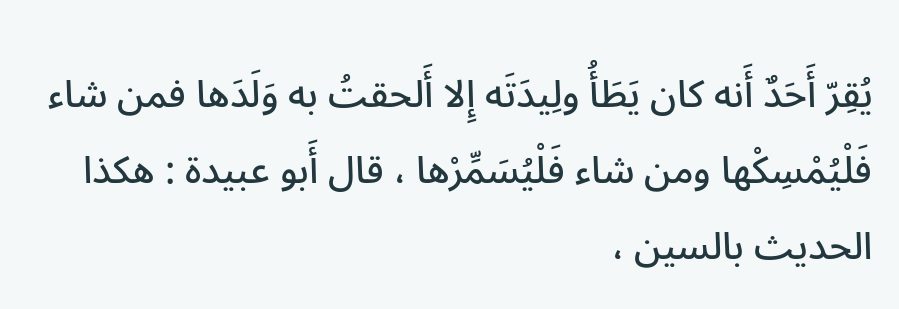يُقِرّ أَحَدٌ أَنه كان يَطَأُ ولِيدَتَه إِلا أَلحقتُ به وَلَدَها فمن شاء فَلْيُمْسِكْها ومن شاء فَلْيُسَمِّرْها ، قال أَبو عبيدة : هكذا الحديث بالسين ،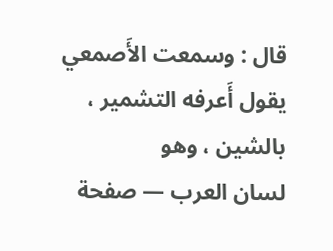قال : وسمعت الأَصمعي يقول أَعرفه التشمير ، بالشين ، وهو
لسان العرب — صفحة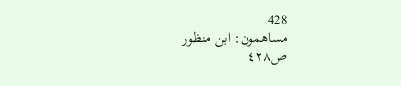428
مساهمون: ابن منظور
ص٤٢٨